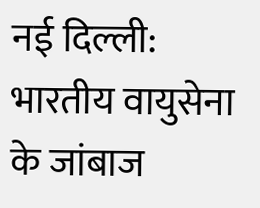नई दिल्ली: भारतीय वायुसेना के जांबाज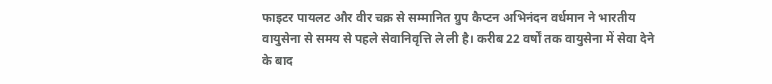फाइटर पायलट और वीर चक्र से सम्मानित ग्रुप कैप्टन अभिनंदन वर्धमान ने भारतीय वायुसेना से समय से पहले सेवानिवृत्ति ले ली है। करीब 22 वर्षों तक वायुसेना में सेवा देने के बाद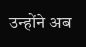उन्होंने अब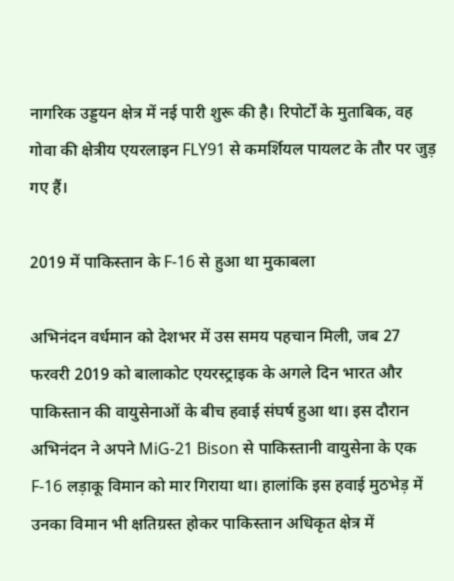नागरिक उड्डयन क्षेत्र में नई पारी शुरू की है। रिपोर्टों के मुताबिक, वह गोवा की क्षेत्रीय एयरलाइन FLY91 से कमर्शियल पायलट के तौर पर जुड़ गए हैं।

2019 में पाकिस्तान के F-16 से हुआ था मुकाबला

अभिनंदन वर्धमान को देशभर में उस समय पहचान मिली, जब 27 फरवरी 2019 को बालाकोट एयरस्ट्राइक के अगले दिन भारत और पाकिस्तान की वायुसेनाओं के बीच हवाई संघर्ष हुआ था। इस दौरान अभिनंदन ने अपने MiG-21 Bison से पाकिस्तानी वायुसेना के एक F-16 लड़ाकू विमान को मार गिराया था। हालांकि इस हवाई मुठभेड़ में उनका विमान भी क्षतिग्रस्त होकर पाकिस्तान अधिकृत क्षेत्र में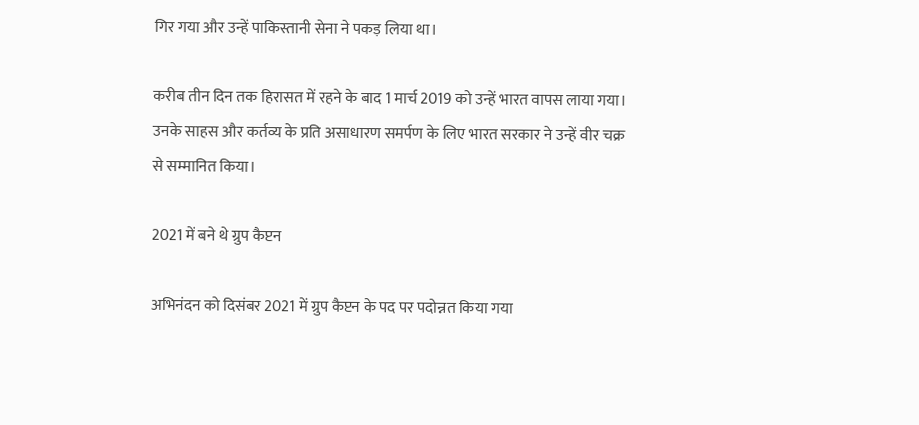गिर गया और उन्हें पाकिस्तानी सेना ने पकड़ लिया था।

करीब तीन दिन तक हिरासत में रहने के बाद 1 मार्च 2019 को उन्हें भारत वापस लाया गया। उनके साहस और कर्तव्य के प्रति असाधारण समर्पण के लिए भारत सरकार ने उन्हें वीर चक्र से सम्मानित किया।

2021 में बने थे ग्रुप कैप्टन

अभिनंदन को दिसंबर 2021 में ग्रुप कैप्टन के पद पर पदोन्नत किया गया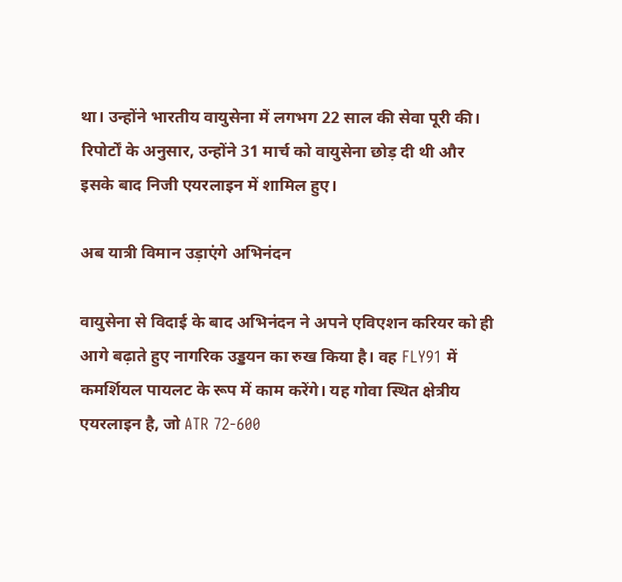था। उन्होंने भारतीय वायुसेना में लगभग 22 साल की सेवा पूरी की। रिपोर्टों के अनुसार, उन्होंने 31 मार्च को वायुसेना छोड़ दी थी और इसके बाद निजी एयरलाइन में शामिल हुए।

अब यात्री विमान उड़ाएंगे अभिनंदन

वायुसेना से विदाई के बाद अभिनंदन ने अपने एविएशन करियर को ही आगे बढ़ाते हुए नागरिक उड्डयन का रुख किया है। वह FLY91 में कमर्शियल पायलट के रूप में काम करेंगे। यह गोवा स्थित क्षेत्रीय एयरलाइन है, जो ATR 72-600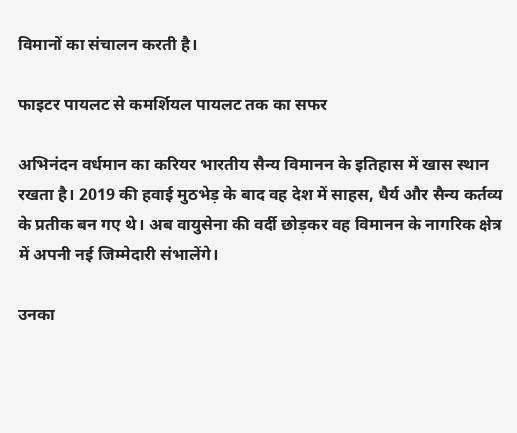विमानों का संचालन करती है।

फाइटर पायलट से कमर्शियल पायलट तक का सफर

अभिनंदन वर्धमान का करियर भारतीय सैन्य विमानन के इतिहास में खास स्थान रखता है। 2019 की हवाई मुठभेड़ के बाद वह देश में साहस, धैर्य और सैन्य कर्तव्य के प्रतीक बन गए थे। अब वायुसेना की वर्दी छोड़कर वह विमानन के नागरिक क्षेत्र में अपनी नई जिम्मेदारी संभालेंगे।

उनका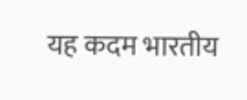यह कदम भारतीय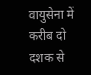वायुसेना में करीब दो दशक से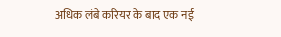अधिक लंबे करियर के बाद एक नई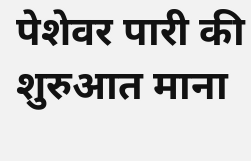पेशेवर पारी की शुरुआत माना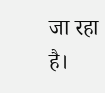जा रहा है।